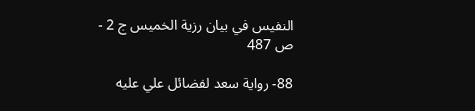النفيس في بيان رزية الخميس ج 2 - ص 487

88- رواية سعد لفضائل علي عليه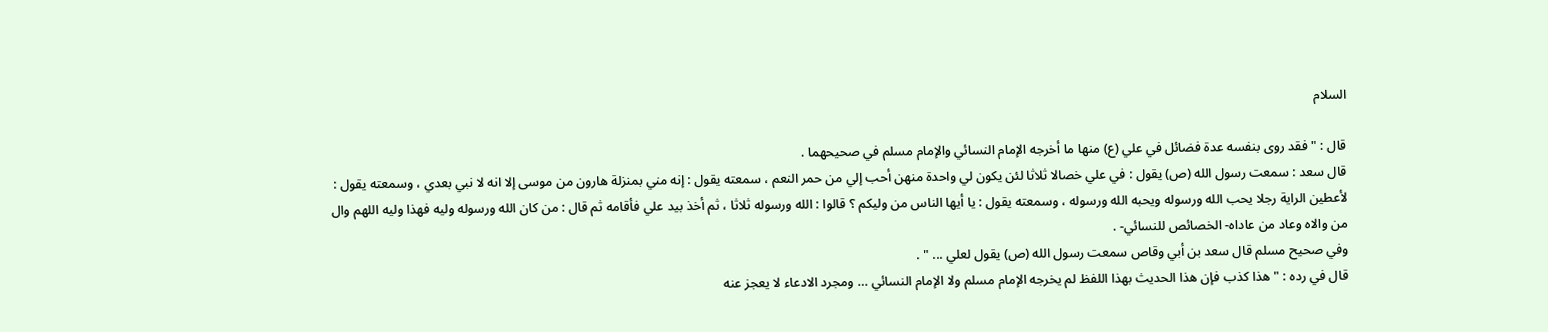السلام

قال : " فقد روى بنفسه عدة فضائل في علي (ع) منها ما أخرجه الإمام النسائي والإمام مسلم في صحيحهما .
قال سعد : سمعت رسول الله (ص) يقول : في علي خصالا ثلاثا لئن يكون لي واحدة منهن أحب إلي من حمر النعم ، سمعته يقول : إنه مني بمنزلة هارون من موسى إلا انه لا نبي بعدي ، وسمعته يقول : لأعطين الراية رجلا يحب الله ورسوله ويحبه الله ورسوله ، وسمعته يقول : يا أيها الناس من وليكم ؟ قالوا : الله ورسوله ثلاثا ، ثم أخذ بيد علي فأقامه ثم قال : من كان الله ورسوله وليه فهذا وليه اللهم وال من والاه وعاد من عاداه- الخصائص للنسائي- .
وفي صحيح مسلم قال سعد بن أبي وقاص سمعت رسول الله (ص) يقول لعلي ... " .
قال في رده : " هذا كذب فإن هذا الحديث بهذا اللفظ لم يخرجه الإمام مسلم ولا الإمام النسائي … ومجرد الادعاء لا يعجز عنه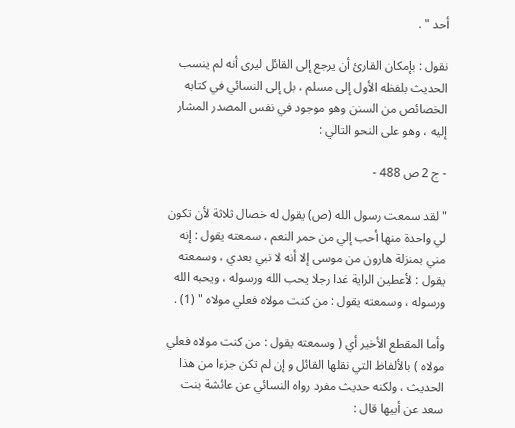أحد " .

نقول : بإمكان القارئ أن يرجع إلى القائل ليرى أنه لم ينسب الحديث بلفظه الأول إلى مسلم ، بل إلى النسائي في كتابه الخصائص من السنن وهو موجود في نفس المصدر المشار إليه ، وهو على النحو التالي :

- ج 2 ص 488 -

" لقد سمعت رسول الله (ص) يقول له خصال ثلاثة لأن تكون لي واحدة منها أحب إلي من حمر النعم ، سمعته يقول : إنه مني بمنزلة هارون من موسى إلا أنه لا نبي بعدي ، وسمعته يقول : لأعطين الراية غدا رجلا يحب الله ورسوله ، ويحبه الله ورسوله ، وسمعته يقول : من كنت مولاه فعلي مولاه " (1) .

وأما المقطع الأخير أي ( وسمعته يقول : من كنت مولاه فعلي مولاه ) بالألفاظ التي نقلها القائل و إن لم تكن جزءا من هذا الحديث ، ولكنه حديث مفرد رواه النسائي عن عائشة بنت سعد عن أبيها قال :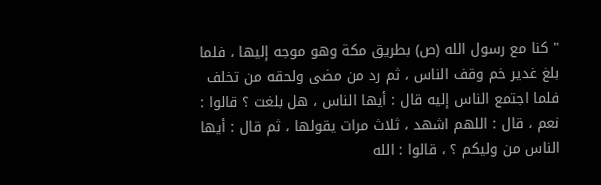" كنا مع رسول الله (ص) بطريق مكة وهو موجه إليها ، فلما بلغ غدير خم وقف الناس ، ثم رد من مضى ولحقه من تخلف فلما اجتمع الناس إليه قال : أيها الناس ، هل بلغت ؟ قالوا : نعم ، قال : اللهم اشهد ، ثلاث مرات يقولها ، ثم قال : أيها الناس من وليكم ؟ ، قالوا : الله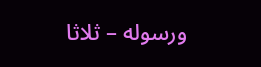ورسوله – ثلاثا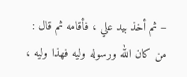– ثم أخذ بيد علي ، فأقامه ثم قال : من كان الله ورسوله وليه فهذا وليه ،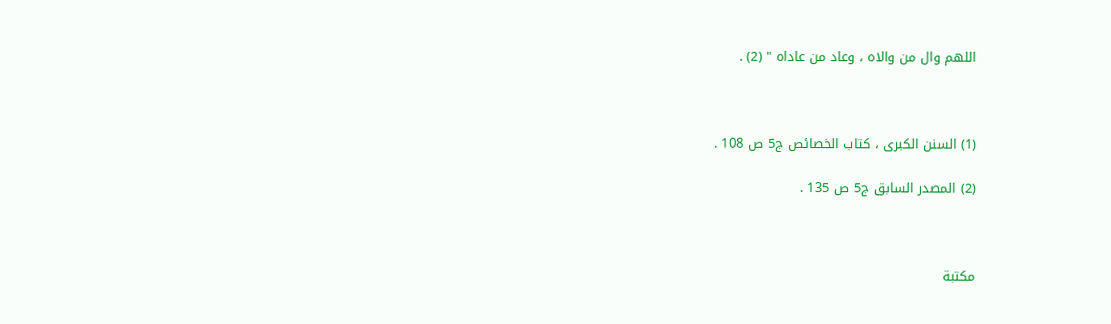اللهم وال من والاه ، وعاد من عاداه " (2) .



(1) السنن الكبرى ، كتاب الخصائص ج5 ص 108 .

(2) المصدر السابق ج5 ص 135 .



مكتبة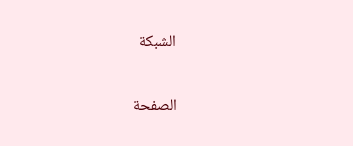الشبكة

الصفحة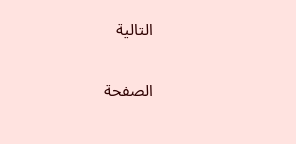التالية

الصفحة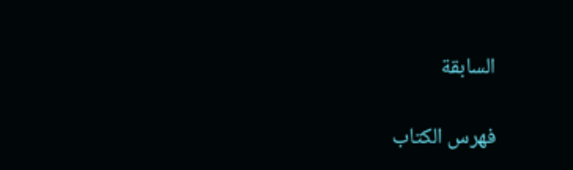السابقة

فهرس الكتاب